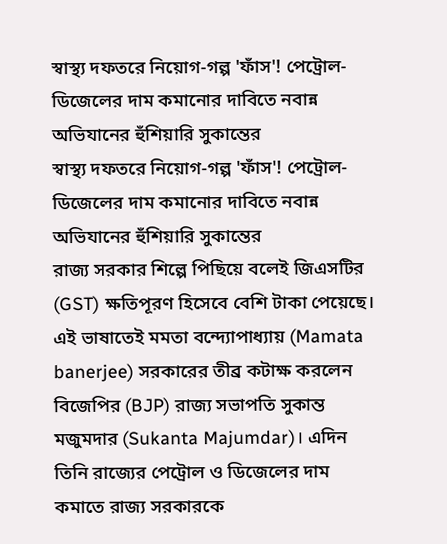স্বাস্থ্য দফতরে নিয়োগ-গল্প 'ফাঁস'! পেট্রোল-ডিজেলের দাম কমানোর দাবিতে নবান্ন অভিযানের হুঁশিয়ারি সুকান্তের
স্বাস্থ্য দফতরে নিয়োগ-গল্প 'ফাঁস'! পেট্রোল-ডিজেলের দাম কমানোর দাবিতে নবান্ন অভিযানের হুঁশিয়ারি সুকান্তের
রাজ্য সরকার শিল্পে পিছিয়ে বলেই জিএসটির (GST) ক্ষতিপূরণ হিসেবে বেশি টাকা পেয়েছে। এই ভাষাতেই মমতা বন্দ্যোপাধ্যায় (Mamata banerjee) সরকারের তীব্র কটাক্ষ করলেন বিজেপির (BJP) রাজ্য সভাপতি সুকান্ত মজুমদার (Sukanta Majumdar)। এদিন তিনি রাজ্যের পেট্রোল ও ডিজেলের দাম কমাতে রাজ্য সরকারকে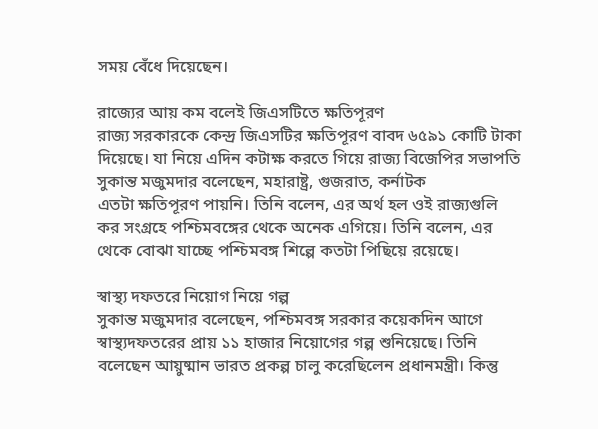সময় বেঁধে দিয়েছেন।

রাজ্যের আয় কম বলেই জিএসটিতে ক্ষতিপূরণ
রাজ্য সরকারকে কেন্দ্র জিএসটির ক্ষতিপূরণ বাবদ ৬৫৯১ কোটি টাকা দিয়েছে। যা নিয়ে এদিন কটাক্ষ করতে গিয়ে রাজ্য বিজেপির সভাপতি সুকান্ত মজুমদার বলেছেন, মহারাষ্ট্র, গুজরাত, কর্নাটক
এতটা ক্ষতিপূরণ পায়নি। তিনি বলেন, এর অর্থ হল ওই রাজ্যগুলি কর সংগ্রহে পশ্চিমবঙ্গের থেকে অনেক এগিয়ে। তিনি বলেন, এর থেকে বোঝা যাচ্ছে পশ্চিমবঙ্গ শিল্পে কতটা পিছিয়ে রয়েছে।

স্বাস্থ্য দফতরে নিয়োগ নিয়ে গল্প
সুকান্ত মজুমদার বলেছেন, পশ্চিমবঙ্গ সরকার কয়েকদিন আগে স্বাস্থ্যদফতরের প্রায় ১১ হাজার নিয়োগের গল্প শুনিয়েছে। তিনি বলেছেন আয়ুষ্মান ভারত প্রকল্প চালু করেছিলেন প্রধানমন্ত্রী। কিন্তু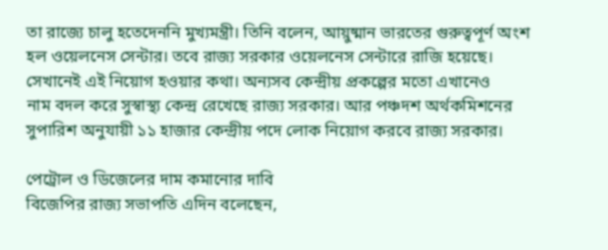তা রাজ্যে চালু হতেদেননি মুখ্যমন্ত্রী। তিনি বলেন, আয়ুষ্মান ভারতের গুরুত্বপূর্ণ অংশ হল ওয়েলনেস সেন্টার। তবে রাজ্য সরকার ওয়েলনেস সেন্টারে রাজি হয়েছে। সেখানেই এই নিয়োগ হওয়ার কথা। অন্যসব কেন্দ্রীয় প্রকল্পের মতো এখানেও
নাম বদল করে সুস্বাস্থ্য কেন্দ্র রেখেছে রাজ্য সরকার। আর পঞ্চদশ অর্থকমিশনের সুপারিশ অনুযায়ী ১১ হাজার কেন্দ্রীয় পদে লোক নিয়োগ করবে রাজ্য সরকার।

পেট্রোল ও ডিজেলের দাম কমানোর দাবি
বিজেপির রাজ্য সভাপতি এদিন বলেছেন,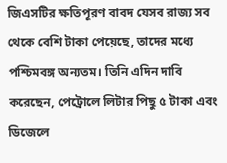জিএসটির ক্ষতিপূরণ বাবদ যেসব রাজ্য সব থেকে বেশি টাকা পেয়েছে, তাদের মধ্যে পশ্চিমবঙ্গ অন্যতম। তিনি এদিন দাবি করেছেন, পেট্রোলে লিটার পিছু ৫ টাকা এবং ডিজেলে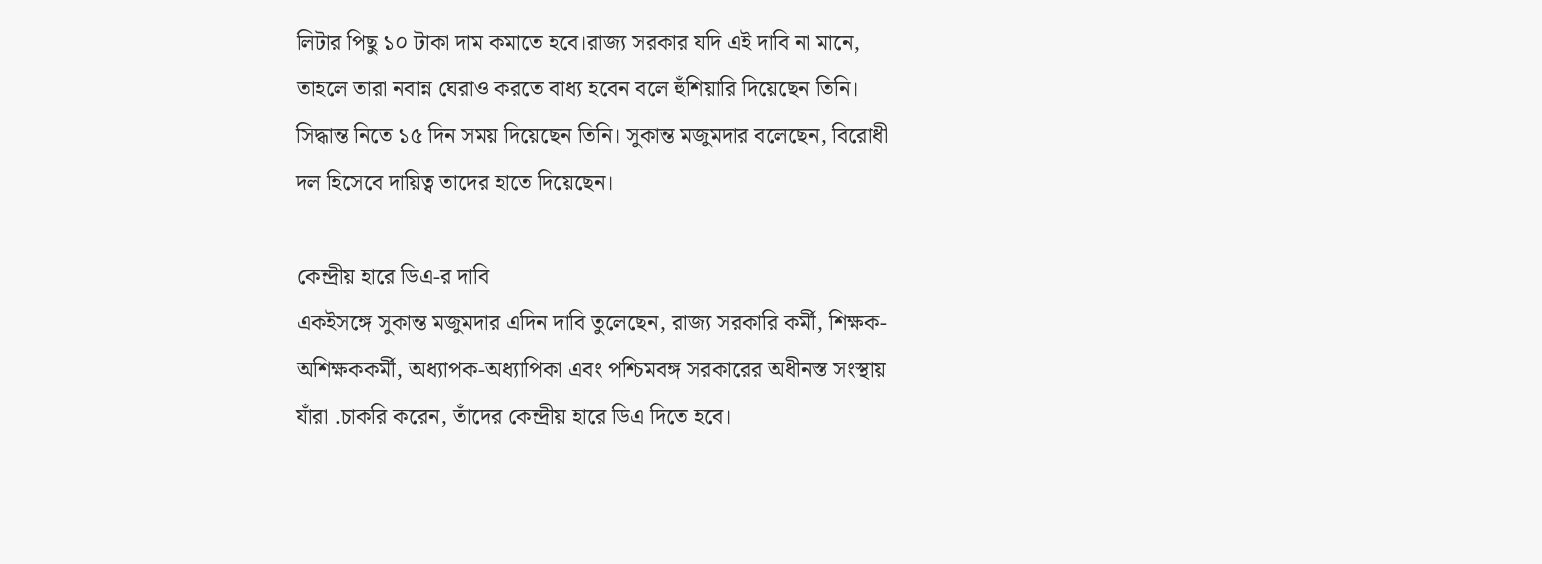লিটার পিছু ১০ টাকা দাম কমাতে হবে।রাজ্য সরকার যদি এই দাবি না মানে, তাহলে তারা নবান্ন ঘেরাও করতে বাধ্য হবেন বলে হুঁশিয়ারি দিয়েছেন তিনি। সিদ্ধান্ত নিতে ১৫ দিন সময় দিয়েছেন তিনি। সুকান্ত মজুমদার বলেছেন, বিরোধী দল হিসেবে দায়িত্ব তাদের হাতে দিয়েছেন।

কেন্দ্রীয় হারে ডিএ-র দাবি
একইসঙ্গে সুকান্ত মজুমদার এদিন দাবি তুলেছেন, রাজ্য সরকারি কর্মী, শিক্ষক-অশিক্ষককর্মী, অধ্যাপক-অধ্যাপিকা এবং পশ্চিমবঙ্গ সরকারের অধীনস্ত সংস্থায় যাঁরা .চাকরি করেন, তাঁদের কেন্দ্রীয় হারে ডিএ দিতে হবে।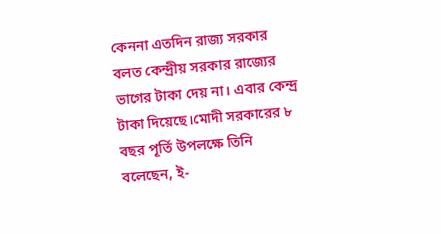কেননা এতদিন রাজ্য সরকার
বলত কেন্দ্রীয় সরকার রাজ্যের ভাগের টাকা দেয় না। এবার কেন্দ্র টাকা দিয়েছে।মোদী সরকারের ৮ বছর পূর্তি উপলক্ষে তিনি বলেছেন, ই-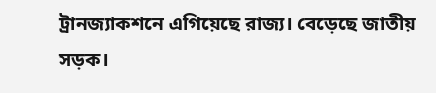ট্রানজ্যাকশনে এগিয়েছে রাজ্য। বেড়েছে জাতীয় সড়ক।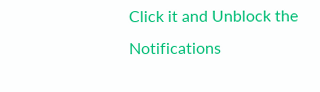Click it and Unblock the Notifications